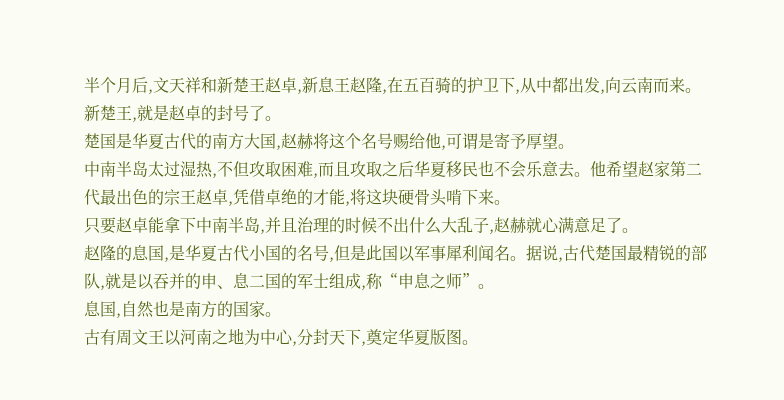半个月后,文天祥和新楚王赵卓,新息王赵隆,在五百骑的护卫下,从中都出发,向云南而来。
新楚王,就是赵卓的封号了。
楚国是华夏古代的南方大国,赵赫将这个名号赐给他,可谓是寄予厚望。
中南半岛太过湿热,不但攻取困难,而且攻取之后华夏移民也不会乐意去。他希望赵家第二代最出色的宗王赵卓,凭借卓绝的才能,将这块硬骨头啃下来。
只要赵卓能拿下中南半岛,并且治理的时候不出什么大乱子,赵赫就心满意足了。
赵隆的息国,是华夏古代小国的名号,但是此国以军事犀利闻名。据说,古代楚国最精锐的部队,就是以吞并的申、息二国的军士组成,称“申息之师”。
息国,自然也是南方的国家。
古有周文王以河南之地为中心,分封天下,奠定华夏版图。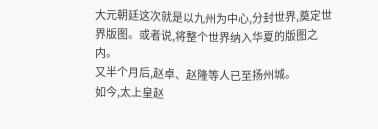大元朝廷这次就是以九州为中心,分封世界,奠定世界版图。或者说,将整个世界纳入华夏的版图之内。
又半个月后,赵卓、赵隆等人已至扬州城。
如今,太上皇赵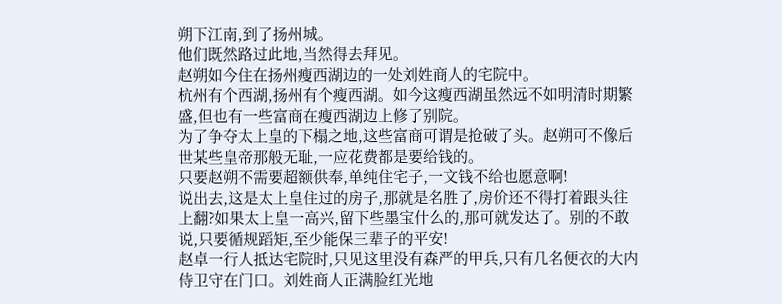朔下江南,到了扬州城。
他们既然路过此地,当然得去拜见。
赵朔如今住在扬州瘦西湖边的一处刘姓商人的宅院中。
杭州有个西湖,扬州有个瘦西湖。如今这瘦西湖虽然远不如明清时期繁盛,但也有一些富商在瘦西湖边上修了别院。
为了争夺太上皇的下榻之地,这些富商可谓是抢破了头。赵朔可不像后世某些皇帝那般无耻,一应花费都是要给钱的。
只要赵朔不需要超额供奉,单纯住宅子,一文钱不给也愿意啊!
说出去,这是太上皇住过的房子,那就是名胜了,房价还不得打着跟头往上翻?如果太上皇一高兴,留下些墨宝什么的,那可就发达了。别的不敢说,只要循规蹈矩,至少能保三辈子的平安!
赵卓一行人抵达宅院时,只见这里没有森严的甲兵,只有几名便衣的大内侍卫守在门口。刘姓商人正满脸红光地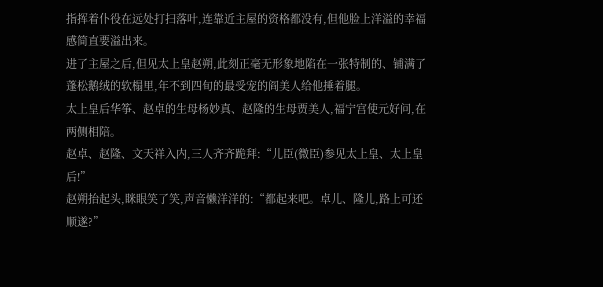指挥着仆役在远处打扫落叶,连靠近主屋的资格都没有,但他脸上洋溢的幸福感简直要溢出来。
进了主屋之后,但见太上皇赵朔,此刻正毫无形象地陷在一张特制的、铺满了蓬松鹅绒的软榻里,年不到四旬的最受宠的阎美人给他捶着腿。
太上皇后华筝、赵卓的生母杨妙真、赵隆的生母贾美人,福宁宫使元好问,在两侧相陪。
赵卓、赵隆、文天祥入内,三人齐齐跪拜:“儿臣(微臣)参见太上皇、太上皇后!”
赵朔抬起头,眯眼笑了笑,声音懒洋洋的:“都起来吧。卓儿、隆儿,路上可还顺遂?”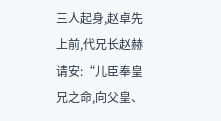三人起身,赵卓先上前,代兄长赵赫请安:“儿臣奉皇兄之命,向父皇、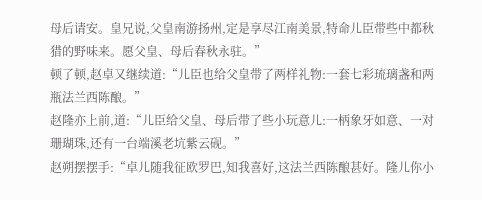母后请安。皇兄说,父皇南游扬州,定是享尽江南美景,特命儿臣带些中都秋猎的野味来。愿父皇、母后春秋永驻。”
顿了顿,赵卓又继续道:“儿臣也给父皇带了两样礼物:一套七彩琉璃盏和两瓶法兰西陈酿。”
赵隆亦上前,道:“儿臣给父皇、母后带了些小玩意儿:一柄象牙如意、一对珊瑚珠,还有一台端溪老坑紫云砚。”
赵朔摆摆手:“卓儿随我征欧罗巴,知我喜好,这法兰西陈酿甚好。隆儿你小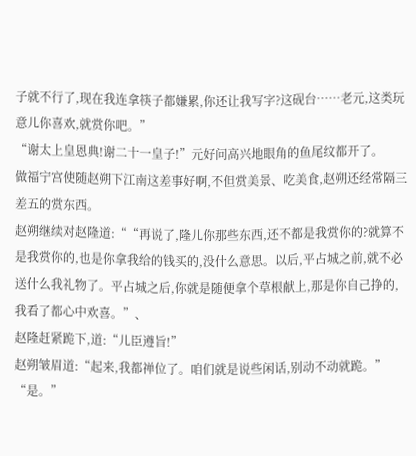子就不行了,现在我连拿筷子都嫌累,你还让我写字?这砚台……老元,这类玩意儿你喜欢,就赏你吧。”
“谢太上皇恩典!谢二十一皇子!”元好问高兴地眼角的鱼尾纹都开了。
做福宁宫使随赵朔下江南这差事好啊,不但赏美景、吃美食,赵朔还经常隔三差五的赏东西。
赵朔继续对赵隆道:““再说了,隆儿你那些东西,还不都是我赏你的?就算不是我赏你的,也是你拿我给的钱买的,没什么意思。以后,平占城之前,就不必送什么我礼物了。平占城之后,你就是随便拿个草根献上,那是你自己挣的,我看了都心中欢喜。”、
赵隆赶紧跪下,道:“儿臣遵旨!”
赵朔皱眉道:“起来,我都禅位了。咱们就是说些闲话,别动不动就跪。”
“是。”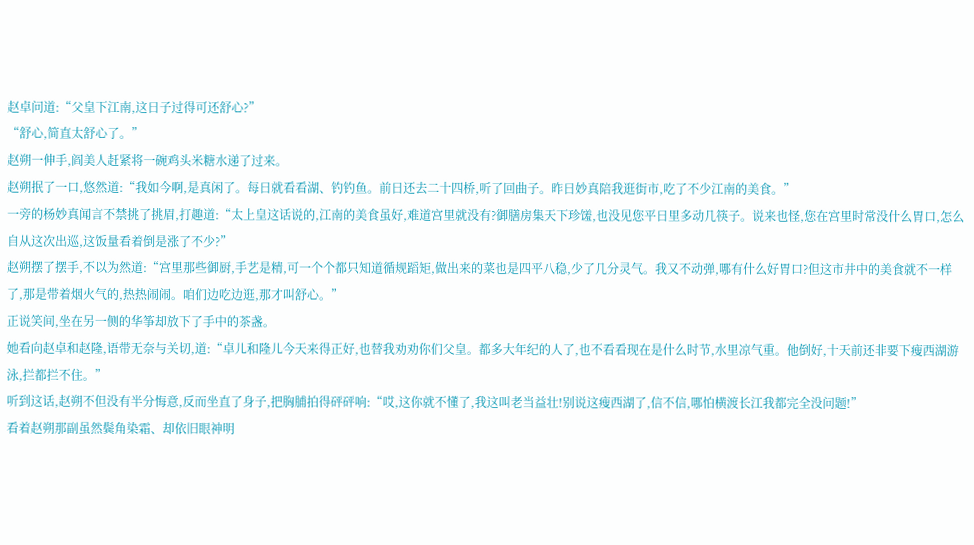赵卓问道:“父皇下江南,这日子过得可还舒心?”
“舒心,简直太舒心了。”
赵朔一伸手,阎美人赶紧将一碗鸡头米糖水递了过来。
赵朔抿了一口,悠然道:“我如今啊,是真闲了。每日就看看湖、钓钓鱼。前日还去二十四桥,听了回曲子。昨日妙真陪我逛街市,吃了不少江南的美食。”
一旁的杨妙真闻言不禁挑了挑眉,打趣道:“太上皇这话说的,江南的美食虽好,难道宫里就没有?御膳房集天下珍馐,也没见您平日里多动几筷子。说来也怪,您在宫里时常没什么胃口,怎么自从这次出巡,这饭量看着倒是涨了不少?”
赵朔摆了摆手,不以为然道:“宫里那些御厨,手艺是精,可一个个都只知道循规蹈矩,做出来的菜也是四平八稳,少了几分灵气。我又不动弹,哪有什么好胃口?但这市井中的美食就不一样了,那是带着烟火气的,热热闹闹。咱们边吃边逛,那才叫舒心。”
正说笑间,坐在另一侧的华筝却放下了手中的茶盏。
她看向赵卓和赵隆,语带无奈与关切,道:“卓儿和隆儿今天来得正好,也替我劝劝你们父皇。都多大年纪的人了,也不看看现在是什么时节,水里凉气重。他倒好,十天前还非要下瘦西湖游泳,拦都拦不住。”
听到这话,赵朔不但没有半分悔意,反而坐直了身子,把胸脯拍得砰砰响:“哎,这你就不懂了,我这叫老当益壮!别说这瘦西湖了,信不信,哪怕横渡长江我都完全没问题!”
看着赵朔那副虽然鬓角染霜、却依旧眼神明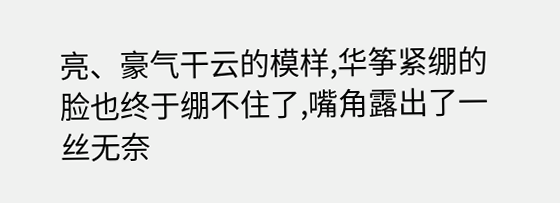亮、豪气干云的模样,华筝紧绷的脸也终于绷不住了,嘴角露出了一丝无奈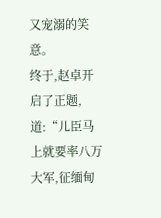又宠溺的笑意。
终于,赵卓开启了正题,道:“儿臣马上就要率八万大军,征缅甸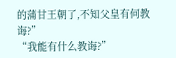的蒲甘王朝了,不知父皇有何教诲?”
“我能有什么教诲?”